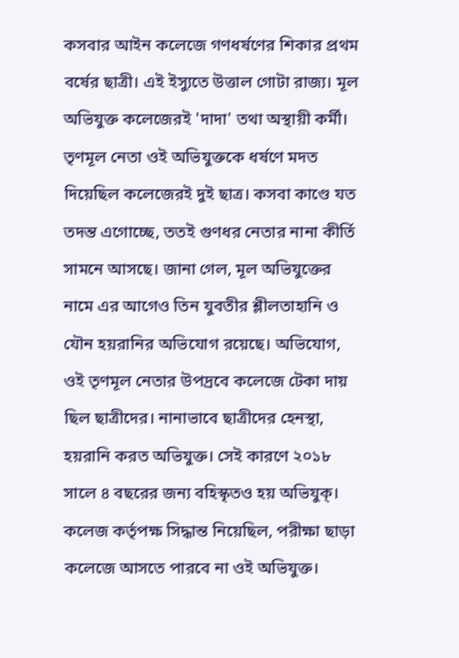কসবার আইন কলেজে গণধর্ষণের শিকার প্রথম বর্ষের ছাত্রী। এই ইস্যুতে উত্তাল গোটা রাজ্য। মূল অভিযুক্ত কলেজেরই 'দাদা' তথা অস্থায়ী কর্মী। তৃণমূল নেতা ওই অভিযুক্তকে ধর্ষণে মদত দিয়েছিল কলেজেরই দুই ছাত্র। কসবা কাণ্ডে যত তদন্ত এগোচ্ছে, ততই গুণধর নেতার নানা কীর্তি সামনে আসছে। জানা গেল, মূল অভিযুক্তের নামে এর আগেও তিন যুবতীর শ্লীলতাহানি ও যৌন হয়রানির অভিযোগ রয়েছে। অভিযোগ, ওই তৃণমূল নেতার উপদ্রবে কলেজে টেকা দায় ছিল ছাত্রীদের। নানাভাবে ছাত্রীদের হেনস্থা, হয়রানি করত অভিযুক্ত। সেই কারণে ২০১৮ সালে ৪ বছরের জন্য বহিস্কৃতও হয় অভিযুক্। কলেজ কর্তৃপক্ষ সিদ্ধান্ত নিয়েছিল, পরীক্ষা ছাড়া কলেজে আসতে পারবে না ওই অভিযুক্ত।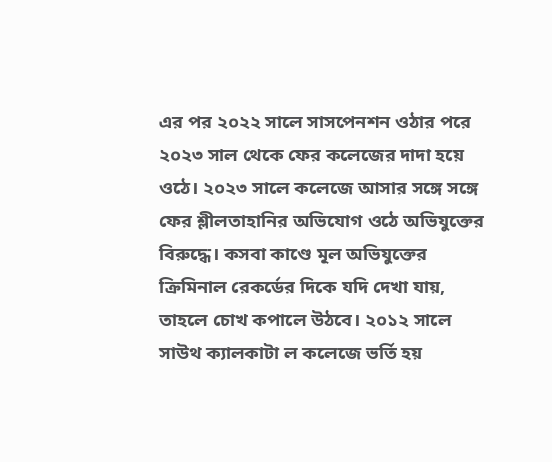এর পর ২০২২ সালে সাসপেনশন ওঠার পরে ২০২৩ সাল থেকে ফের কলেজের দাদা হয়ে ওঠে। ২০২৩ সালে কলেজে আসার সঙ্গে সঙ্গে ফের শ্লীলতাহানির অভিযোগ ওঠে অভিযুক্তের বিরুদ্ধে। কসবা কাণ্ডে মূল অভিযুক্তের ক্রিমিনাল রেকর্ডের দিকে যদি দেখা যায়, তাহলে চোখ কপালে উঠবে। ২০১২ সালে সাউথ ক্যালকাটা ল কলেজে ভর্তি হয়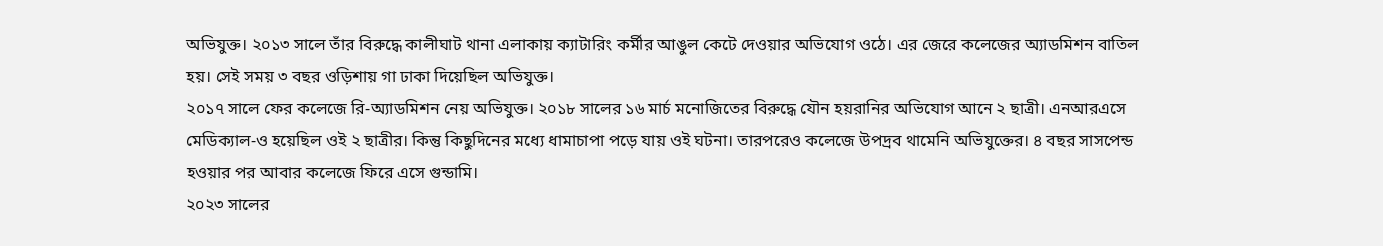অভিযুক্ত। ২০১৩ সালে তাঁর বিরুদ্ধে কালীঘাট থানা এলাকায় ক্যাটারিং কর্মীর আঙুল কেটে দেওয়ার অভিযোগ ওঠে। এর জেরে কলেজের অ্যাডমিশন বাতিল হয়। সেই সময় ৩ বছর ওড়িশায় গা ঢাকা দিয়েছিল অভিযুক্ত।
২০১৭ সালে ফের কলেজে রি-অ্যাডমিশন নেয় অভিযুক্ত। ২০১৮ সালের ১৬ মার্চ মনোজিতের বিরুদ্ধে যৌন হয়রানির অভিযোগ আনে ২ ছাত্রী। এনআরএসে মেডিক্যাল-ও হয়েছিল ওই ২ ছাত্রীর। কিন্তু কিছুদিনের মধ্যে ধামাচাপা পড়ে যায় ওই ঘটনা। তারপরেও কলেজে উপদ্রব থামেনি অভিযুক্তের। ৪ বছর সাসপেন্ড হওয়ার পর আবার কলেজে ফিরে এসে গুন্ডামি।
২০২৩ সালের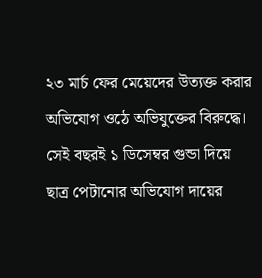২৩ মার্চ ফের মেয়েদের উত্যক্ত করার অভিযোগ ওঠে অভিযুক্তের বিরুদ্ধে। সেই বছরই ১ ডিসেম্বর গুন্ডা দিয়ে ছাত্র পেটানোর অভিযোগ দায়ের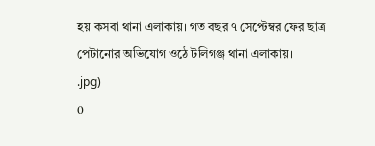হয় কসবা থানা এলাকায়। গত বছর ৭ সেপ্টেম্বর ফের ছাত্র পেটানোর অভিযোগ ওঠে টলিগঞ্জ থানা এলাকায়।
.jpg)
0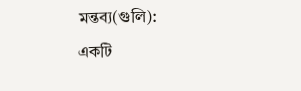মন্তব্য(গুলি):
একটি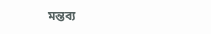মন্তব্য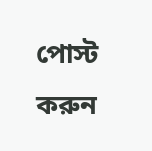পোস্ট করুন